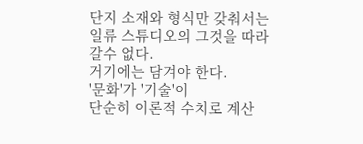단지 소재와 형식만 갖춰서는
일류 스튜디오의 그것을 따라갈수 없다.
거기에는 담겨야 한다.
'문화'가 '기술'이
단순히 이론적 수치로 계산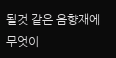될것 같은 음향재에
무엇이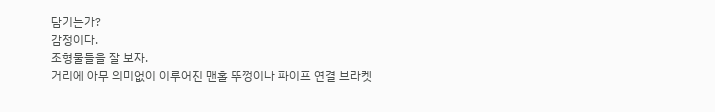담기는가?
감정이다.
조형물들을 잘 보자.
거리에 아무 의미없이 이루어진 맨홀 뚜껑이나 파이프 연결 브라켓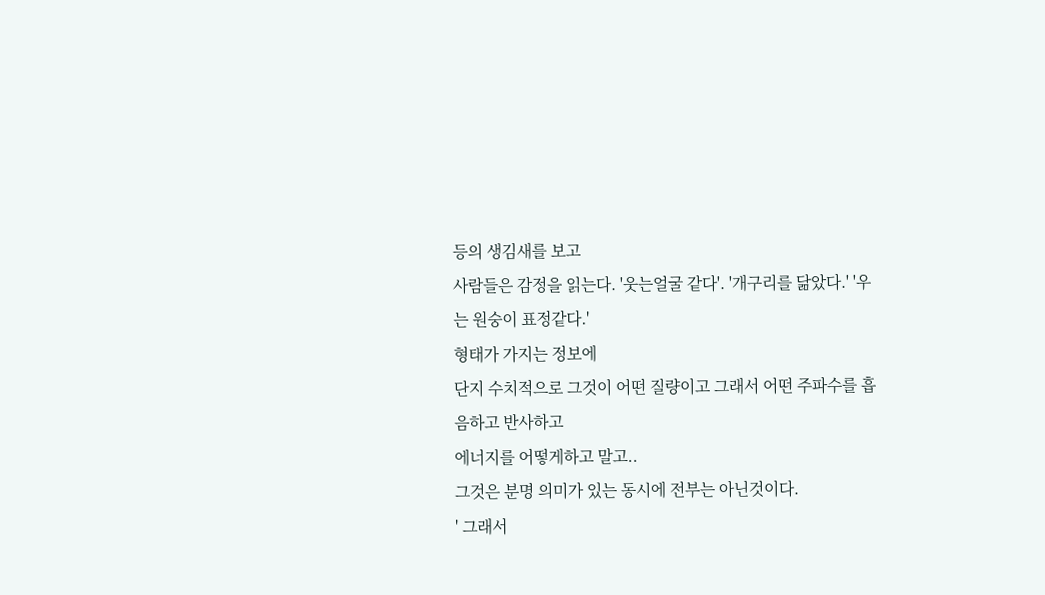등의 생김새를 보고
사람들은 감정을 읽는다. '웃는얼굴 같다'. '개구리를 닮았다.' '우는 원숭이 표정같다.'
형태가 가지는 정보에
단지 수치적으로 그것이 어떤 질량이고 그래서 어떤 주파수를 흡음하고 반사하고
에너지를 어떻게하고 말고..
그것은 분명 의미가 있는 동시에 전부는 아닌것이다.
' 그래서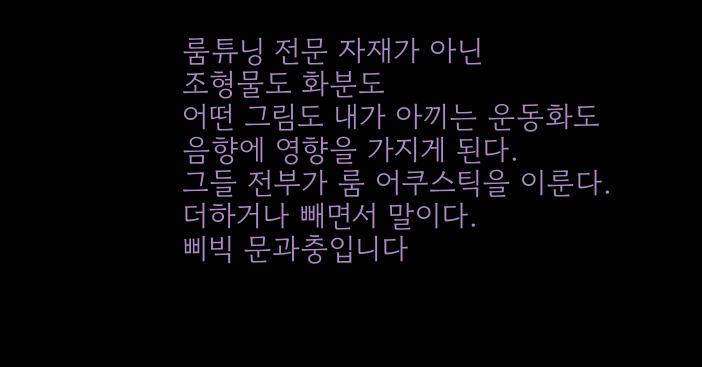룸튜닝 전문 자재가 아닌
조형물도 화분도
어떤 그림도 내가 아끼는 운동화도
음향에 영향을 가지게 된다.
그들 전부가 룸 어쿠스틱을 이룬다.
더하거나 빼면서 말이다.
삐빅 문과충입니다